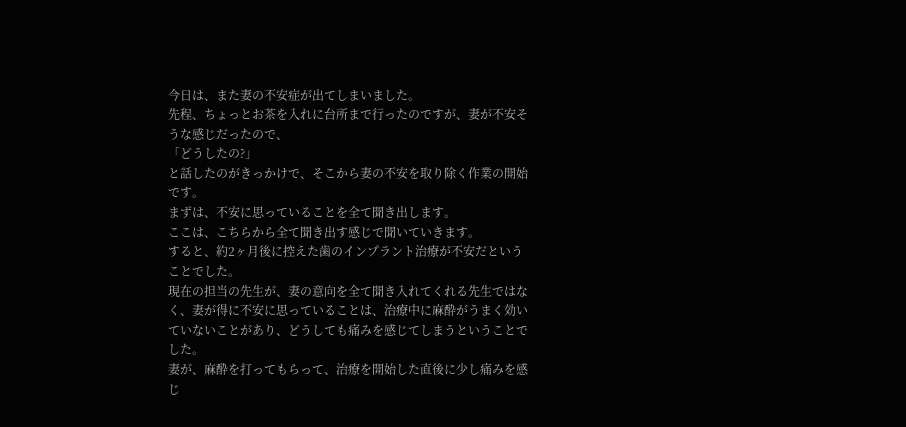今日は、また妻の不安症が出てしまいました。
先程、ちょっとお茶を入れに台所まで行ったのですが、妻が不安そうな感じだったので、
「どうしたの?」
と話したのがきっかけで、そこから妻の不安を取り除く作業の開始です。
まずは、不安に思っていることを全て聞き出します。
ここは、こちらから全て聞き出す感じで聞いていきます。
すると、約2ヶ月後に控えた歯のインプラント治療が不安だということでした。
現在の担当の先生が、妻の意向を全て聞き入れてくれる先生ではなく、妻が得に不安に思っていることは、治療中に麻酔がうまく効いていないことがあり、どうしても痛みを感じてしまうということでした。
妻が、麻酔を打ってもらって、治療を開始した直後に少し痛みを感じ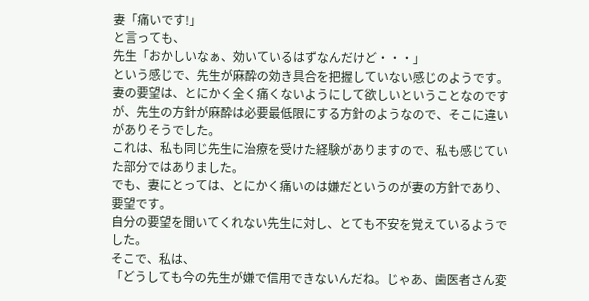妻「痛いです!」
と言っても、
先生「おかしいなぁ、効いているはずなんだけど・・・」
という感じで、先生が麻酔の効き具合を把握していない感じのようです。
妻の要望は、とにかく全く痛くないようにして欲しいということなのですが、先生の方針が麻酔は必要最低限にする方針のようなので、そこに違いがありそうでした。
これは、私も同じ先生に治療を受けた経験がありますので、私も感じていた部分ではありました。
でも、妻にとっては、とにかく痛いのは嫌だというのが妻の方針であり、要望です。
自分の要望を聞いてくれない先生に対し、とても不安を覚えているようでした。
そこで、私は、
「どうしても今の先生が嫌で信用できないんだね。じゃあ、歯医者さん変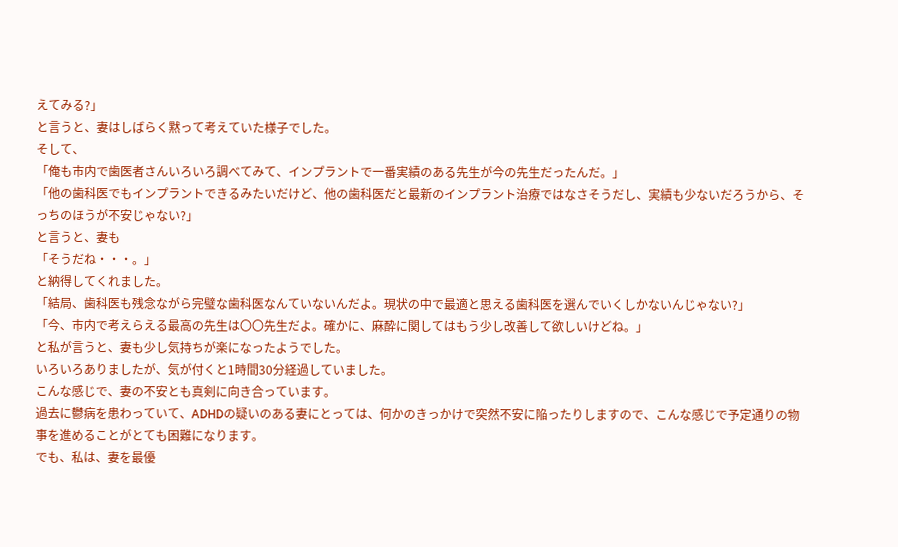えてみる?」
と言うと、妻はしばらく黙って考えていた様子でした。
そして、
「俺も市内で歯医者さんいろいろ調べてみて、インプラントで一番実績のある先生が今の先生だったんだ。」
「他の歯科医でもインプラントできるみたいだけど、他の歯科医だと最新のインプラント治療ではなさそうだし、実績も少ないだろうから、そっちのほうが不安じゃない?」
と言うと、妻も
「そうだね・・・。」
と納得してくれました。
「結局、歯科医も残念ながら完璧な歯科医なんていないんだよ。現状の中で最適と思える歯科医を選んでいくしかないんじゃない?」
「今、市内で考えらえる最高の先生は〇〇先生だよ。確かに、麻酔に関してはもう少し改善して欲しいけどね。」
と私が言うと、妻も少し気持ちが楽になったようでした。
いろいろありましたが、気が付くと1時間30分経過していました。
こんな感じで、妻の不安とも真剣に向き合っています。
過去に鬱病を患わっていて、ADHDの疑いのある妻にとっては、何かのきっかけで突然不安に陥ったりしますので、こんな感じで予定通りの物事を進めることがとても困難になります。
でも、私は、妻を最優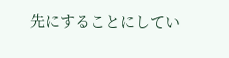先にすることにしてい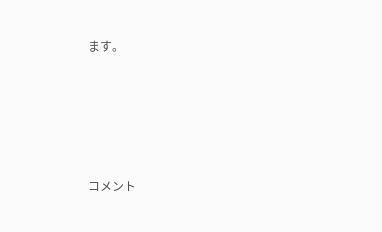ます。









コメント